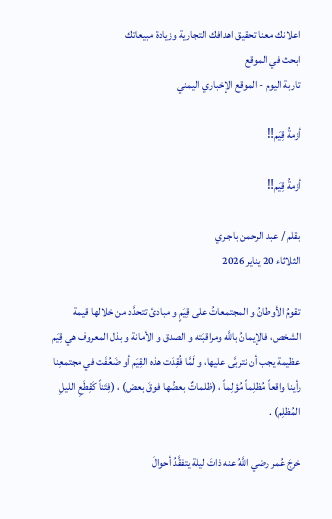اعلانك معنا تحقيق اهدافك التجارية وزيادة مبيعاتك
ابحث في الموقع
تاربة اليوم - الموقع الإخباري اليمني

أزمةُ قِيَم‼

أزمةُ قِيَم‼

بقلم / عبد الرحمن باجـري
الثلاثاء 20 يناير 2026

تقومُ الأوطانُ و المجتمعاتُ على قِيَمٍ و مبادئ تتحدَّد من خلالها قيمة الشخص، فالإيمانُ باللَّه ومراقبَته و الصدق و الأمانة و بذل المعروف هي قِيَم عظيمة يجب أن نتربَّى عليها، و لَمَّا فُقِدَت هذه القِيَم أو ضَعُفَت في مجتمعِنا رأينا واقعاً مُظلِماً مُؤلِماً ، (ظلماتٌ بعضُها فوقَ بعض) ، (فِتَناً كَقِطَعِ الليلِ المُظلِم) .

خرجَ عُمر رضي اللَّهُ عنه ذاتَ ليلة يتفقَّدُ أحوالَ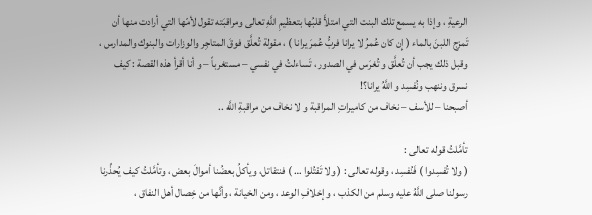الرعيةِ ، وإذا به يسمع تلك البنت التي امتلأَ قلبُها بتعظيمِ اللَّهِ تعالى ومراقبَته تقول لأمّها التي أرادت منها أن تَمزج اللبنَ بالماء ( إِن كان عُمرُ لا يرانا فربُّ عُمرَ يرانا ) ، مقولة تُعلَّق فوقَ المتاجِر والوزارات والبنوك والمدارس ، وقبل ذلك يجب أن تُعلَّق و تُغرَس في الصدور ، تَساءلتُ في نفسي – مستغرباً – و أنا أقرأ هذه القصة : كيف نسرق وننهب ونُفسِد و اللَّهُ يرانا؟!
أصبحنا – للأسف – نخاف من كاميراتِ المراقبة و لا نخاف من مراقبةِ اللَّه ..

تأمَّلتُ قوله تعالى :
( ولا تُفسِدوا ) فَنُفسِد ، وقوله تعالى : ( ولا تَقتُلوا … ) فنتقاتل، ويأكلُ بعضُنا أموالَ بعض ، وتأمَّلتُ كيف يُحذِّرنا رسولنا صلى اللَّهُ عليه وسلم من الكذب ، و إخلافِ الوعد ، ومن الخيانة ، وأنَّها من خِصال أهل النفاق ،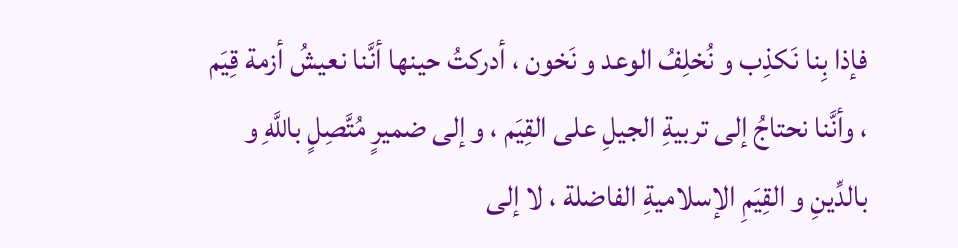فإذا بِنا نَكذِب و نُخلِفُ الوعد و نَخون ، أدركتُ حينها أنَّنا نعيشُ أزمة قِيَم ، وأنَّنا نحتاجُ إلى تربيةِ الجيلِ على القِيَم ، و إلى ضميرٍ مُتَّصِلٍ باللَّهِ و بالدِّينِ و القِيَمِ الإسلاميةِ الفاضلة ، لا إلى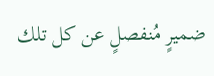ضميرٍ مُنفصلٍ عن كل تلك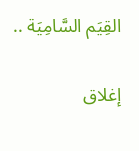القِيَم السَّامِيَة ..

إغلاق